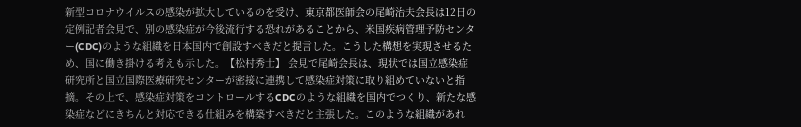新型コロナウイルスの感染が拡大しているのを受け、東京都医師会の尾崎治夫会長は12日の定例記者会見で、別の感染症が今後流行する恐れがあることから、米国疾病管理予防センター(CDC)のような組織を日本国内で創設すべきだと提言した。こうした構想を実現させるため、国に働き掛ける考えも示した。【松村秀士】 会見で尾崎会長は、現状では国立感染症研究所と国立国際医療研究センターが密接に連携して感染症対策に取り組めていないと指摘。その上で、感染症対策をコントロールするCDCのような組織を国内でつくり、新たな感染症などにきちんと対応できる仕組みを構築すべきだと主張した。このような組織があれ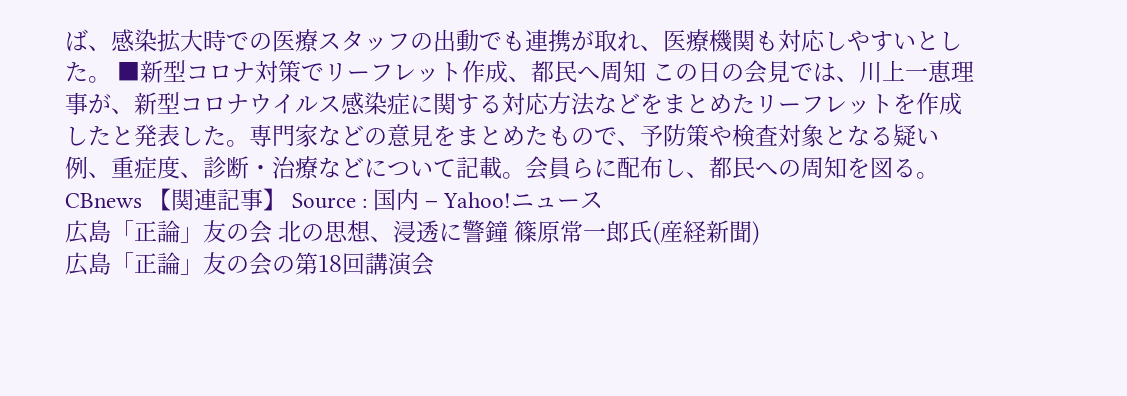ば、感染拡大時での医療スタッフの出動でも連携が取れ、医療機関も対応しやすいとした。 ■新型コロナ対策でリーフレット作成、都民へ周知 この日の会見では、川上一恵理事が、新型コロナウイルス感染症に関する対応方法などをまとめたリーフレットを作成したと発表した。専門家などの意見をまとめたもので、予防策や検査対象となる疑い例、重症度、診断・治療などについて記載。会員らに配布し、都民への周知を図る。 CBnews 【関連記事】 Source : 国内 – Yahoo!ニュース
広島「正論」友の会 北の思想、浸透に警鐘 篠原常一郎氏(産経新聞)
広島「正論」友の会の第18回講演会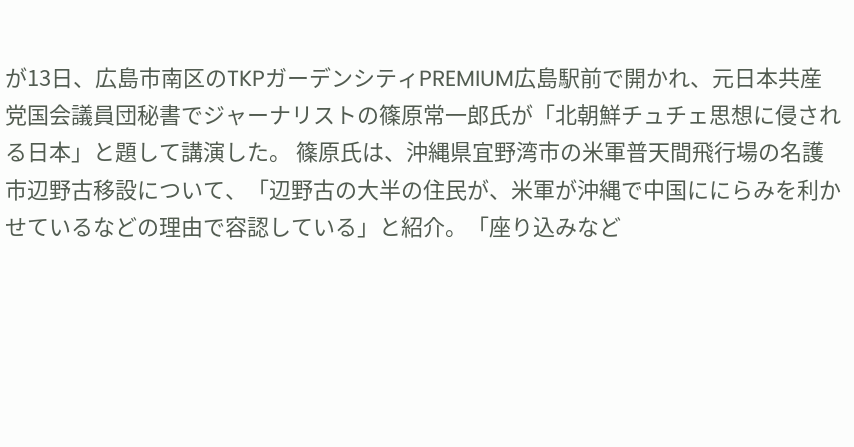が13日、広島市南区のTKPガーデンシティPREMIUM広島駅前で開かれ、元日本共産党国会議員団秘書でジャーナリストの篠原常一郎氏が「北朝鮮チュチェ思想に侵される日本」と題して講演した。 篠原氏は、沖縄県宜野湾市の米軍普天間飛行場の名護市辺野古移設について、「辺野古の大半の住民が、米軍が沖縄で中国ににらみを利かせているなどの理由で容認している」と紹介。「座り込みなど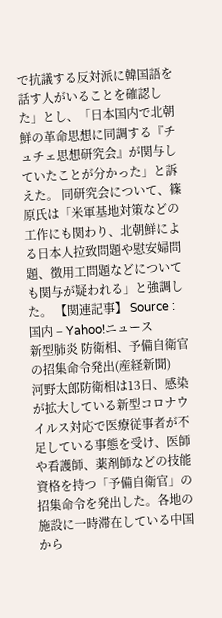で抗議する反対派に韓国語を話す人がいることを確認した」とし、「日本国内で北朝鮮の革命思想に同調する『チュチェ思想研究会』が関与していたことが分かった」と訴えた。 同研究会について、篠原氏は「米軍基地対策などの工作にも関わり、北朝鮮による日本人拉致問題や慰安婦問題、徴用工問題などについても関与が疑われる」と強調した。 【関連記事】 Source : 国内 – Yahoo!ニュース
新型肺炎 防衛相、予備自衛官の招集命令発出(産経新聞)
河野太郎防衛相は13日、感染が拡大している新型コロナウイルス対応で医療従事者が不足している事態を受け、医師や看護師、薬剤師などの技能資格を持つ「予備自衛官」の招集命令を発出した。各地の施設に一時滞在している中国から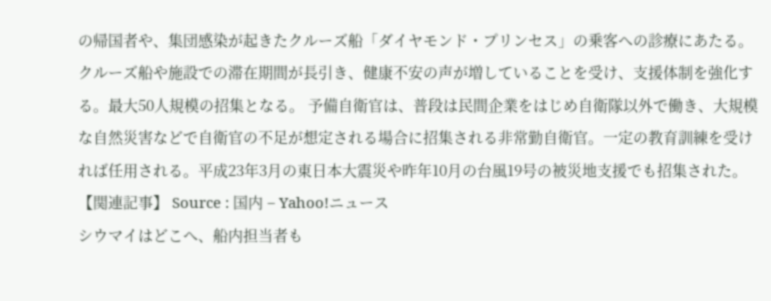の帰国者や、集団感染が起きたクルーズ船「ダイヤモンド・プリンセス」の乗客への診療にあたる。 クルーズ船や施設での滞在期間が長引き、健康不安の声が増していることを受け、支援体制を強化する。最大50人規模の招集となる。 予備自衛官は、普段は民間企業をはじめ自衛隊以外で働き、大規模な自然災害などで自衛官の不足が想定される場合に招集される非常勤自衛官。一定の教育訓練を受ければ任用される。平成23年3月の東日本大震災や昨年10月の台風19号の被災地支援でも招集された。 【関連記事】 Source : 国内 – Yahoo!ニュース
シウマイはどこへ、船内担当者も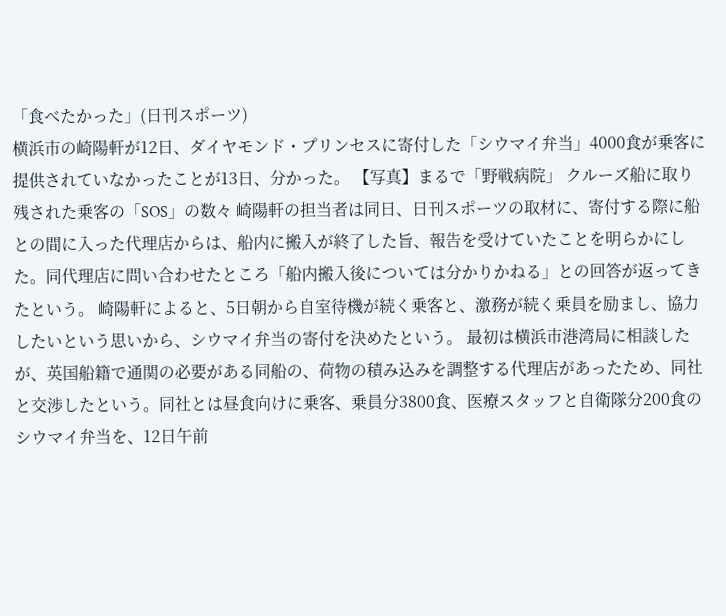「食べたかった」(日刊スポーツ)
横浜市の崎陽軒が12日、ダイヤモンド・プリンセスに寄付した「シウマイ弁当」4000食が乗客に提供されていなかったことが13日、分かった。 【写真】まるで「野戦病院」 クルーズ船に取り残された乗客の「SOS」の数々 崎陽軒の担当者は同日、日刊スポーツの取材に、寄付する際に船との間に入った代理店からは、船内に搬入が終了した旨、報告を受けていたことを明らかにした。同代理店に問い合わせたところ「船内搬入後については分かりかねる」との回答が返ってきたという。 崎陽軒によると、5日朝から自室待機が続く乗客と、激務が続く乗員を励まし、協力したいという思いから、シウマイ弁当の寄付を決めたという。 最初は横浜市港湾局に相談したが、英国船籍で通関の必要がある同船の、荷物の積み込みを調整する代理店があったため、同社と交渉したという。同社とは昼食向けに乗客、乗員分3800食、医療スタッフと自衛隊分200食のシウマイ弁当を、12日午前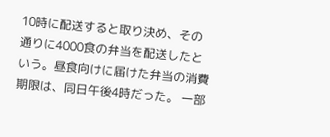10時に配送すると取り決め、その通りに4000食の弁当を配送したという。昼食向けに届けた弁当の消費期限は、同日午後4時だった。 一部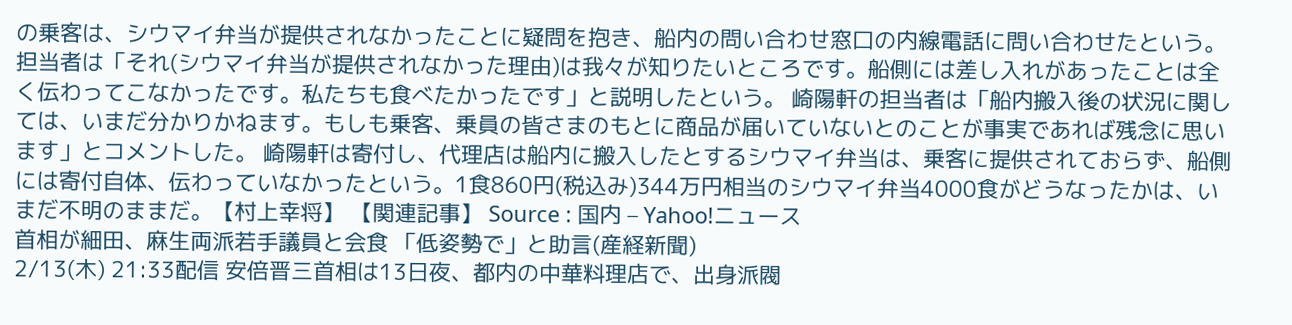の乗客は、シウマイ弁当が提供されなかったことに疑問を抱き、船内の問い合わせ窓口の内線電話に問い合わせたという。 担当者は「それ(シウマイ弁当が提供されなかった理由)は我々が知りたいところです。船側には差し入れがあったことは全く伝わってこなかったです。私たちも食べたかったです」と説明したという。 崎陽軒の担当者は「船内搬入後の状況に関しては、いまだ分かりかねます。もしも乗客、乗員の皆さまのもとに商品が届いていないとのことが事実であれば残念に思います」とコメントした。 崎陽軒は寄付し、代理店は船内に搬入したとするシウマイ弁当は、乗客に提供されておらず、船側には寄付自体、伝わっていなかったという。1食860円(税込み)344万円相当のシウマイ弁当4000食がどうなったかは、いまだ不明のままだ。【村上幸将】 【関連記事】 Source : 国内 – Yahoo!ニュース
首相が細田、麻生両派若手議員と会食 「低姿勢で」と助言(産経新聞)
2/13(木) 21:33配信 安倍晋三首相は13日夜、都内の中華料理店で、出身派閥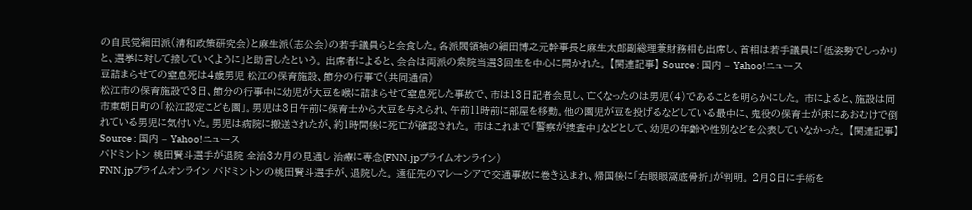の自民党細田派(清和政策研究会)と麻生派(志公会)の若手議員らと会食した。各派閥領袖の細田博之元幹事長と麻生太郎副総理兼財務相も出席し、首相は若手議員に「低姿勢でしっかりと、選挙に対して接していくように」と助言したという。 出席者によると、会合は両派の衆院当選3回生を中心に開かれた。 【関連記事】 Source : 国内 – Yahoo!ニュース
豆詰まらせての窒息死は4歳男児 松江の保育施設、節分の行事で(共同通信)
松江市の保育施設で3日、節分の行事中に幼児が大豆を喉に詰まらせて窒息死した事故で、市は13日記者会見し、亡くなったのは男児(4)であることを明らかにした。 市によると、施設は同市東朝日町の「松江認定こども園」。男児は3日午前に保育士から大豆を与えられ、午前11時前に部屋を移動。他の園児が豆を投げるなどしている最中に、鬼役の保育士が床にあおむけで倒れている男児に気付いた。男児は病院に搬送されたが、約1時間後に死亡が確認された。 市はこれまで「警察が捜査中」などとして、幼児の年齢や性別などを公表していなかった。 【関連記事】 Source : 国内 – Yahoo!ニュース
バドミントン 桃田賢斗選手が退院 全治3カ月の見通し 治療に専念(FNN.jpプライムオンライン)
FNN.jpプライムオンライン バドミントンの桃田賢斗選手が、退院した。 遠征先のマレーシアで交通事故に巻き込まれ、帰国後に「右眼眼窩底骨折」が判明。 2月8日に手術を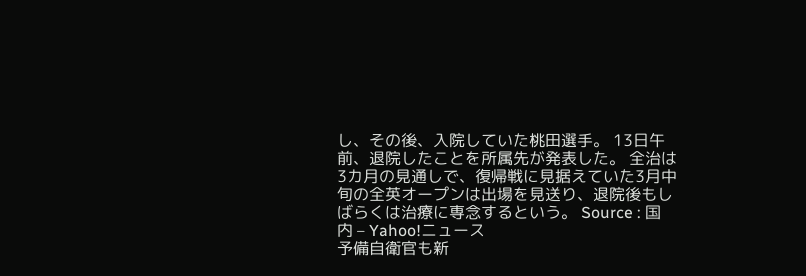し、その後、入院していた桃田選手。 13日午前、退院したことを所属先が発表した。 全治は3カ月の見通しで、復帰戦に見据えていた3月中旬の全英オープンは出場を見送り、退院後もしばらくは治療に専念するという。 Source : 国内 – Yahoo!ニュース
予備自衛官も新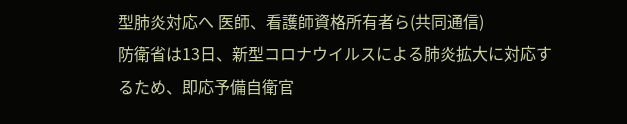型肺炎対応へ 医師、看護師資格所有者ら(共同通信)
防衛省は13日、新型コロナウイルスによる肺炎拡大に対応するため、即応予備自衛官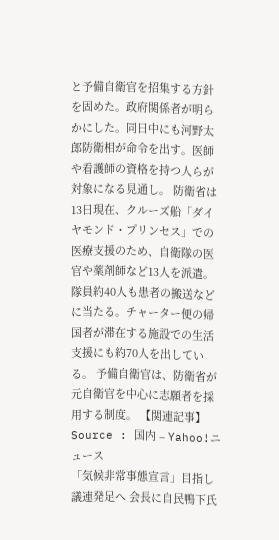と予備自衛官を招集する方針を固めた。政府関係者が明らかにした。同日中にも河野太郎防衛相が命令を出す。医師や看護師の資格を持つ人らが対象になる見通し。 防衛省は13日現在、クルーズ船「ダイヤモンド・プリンセス」での医療支援のため、自衛隊の医官や薬剤師など13人を派遣。隊員約40人も患者の搬送などに当たる。チャーター便の帰国者が滞在する施設での生活支援にも約70人を出している。 予備自衛官は、防衛省が元自衛官を中心に志願者を採用する制度。 【関連記事】 Source : 国内 – Yahoo!ニュース
「気候非常事態宣言」目指し議連発足へ 会長に自民鴨下氏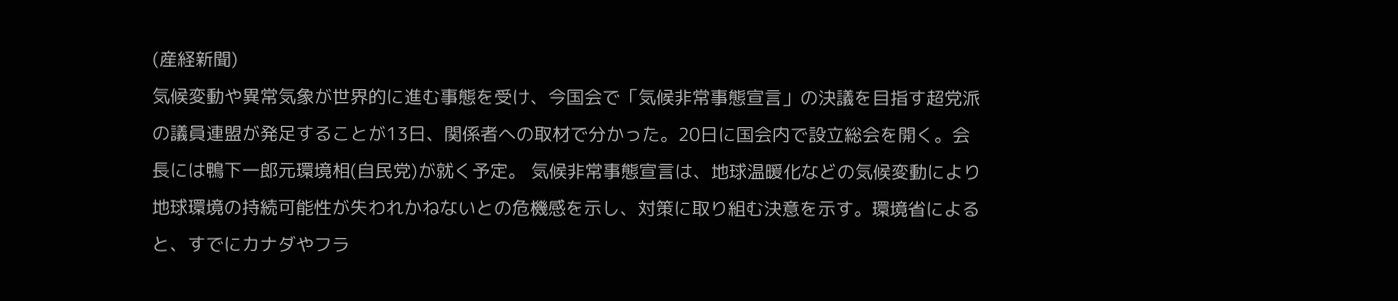(産経新聞)
気候変動や異常気象が世界的に進む事態を受け、今国会で「気候非常事態宣言」の決議を目指す超党派の議員連盟が発足することが13日、関係者への取材で分かった。20日に国会内で設立総会を開く。会長には鴨下一郎元環境相(自民党)が就く予定。 気候非常事態宣言は、地球温暖化などの気候変動により地球環境の持続可能性が失われかねないとの危機感を示し、対策に取り組む決意を示す。環境省によると、すでにカナダやフラ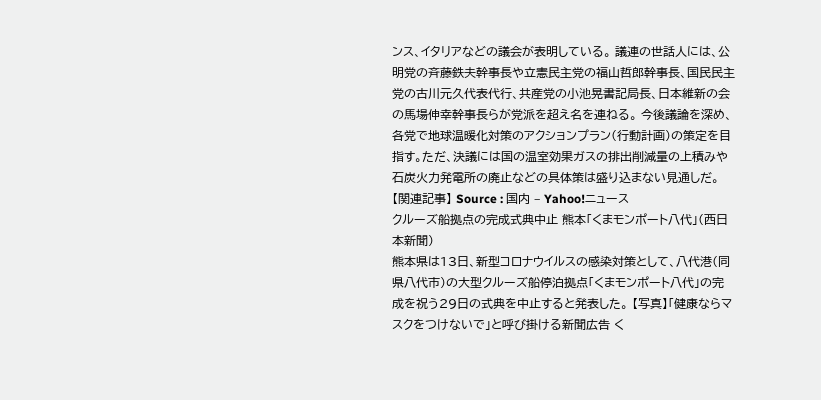ンス、イタリアなどの議会が表明している。 議連の世話人には、公明党の斉藤鉄夫幹事長や立憲民主党の福山哲郎幹事長、国民民主党の古川元久代表代行、共産党の小池晃書記局長、日本維新の会の馬場伸幸幹事長らが党派を超え名を連ねる。 今後議論を深め、各党で地球温暖化対策のアクションプラン(行動計画)の策定を目指す。ただ、決議には国の温室効果ガスの排出削減量の上積みや石炭火力発電所の廃止などの具体策は盛り込まない見通しだ。 【関連記事】 Source : 国内 – Yahoo!ニュース
クルーズ船拠点の完成式典中止 熊本「くまモンポート八代」(西日本新聞)
熊本県は13日、新型コロナウイルスの感染対策として、八代港(同県八代市)の大型クルーズ船停泊拠点「くまモンポート八代」の完成を祝う29日の式典を中止すると発表した。 【写真】「健康ならマスクをつけないで」と呼び掛ける新聞広告 く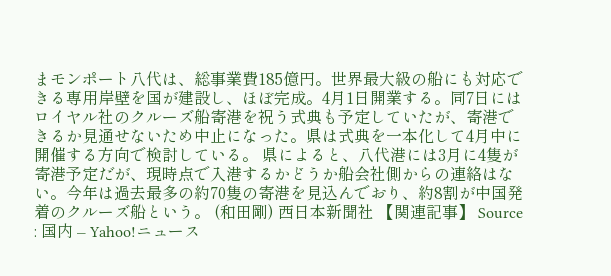まモンポート八代は、総事業費185億円。世界最大級の船にも対応できる専用岸壁を国が建設し、ほぼ完成。4月1日開業する。同7日にはロイヤル社のクルーズ船寄港を祝う式典も予定していたが、寄港できるか見通せないため中止になった。県は式典を一本化して4月中に開催する方向で検討している。 県によると、八代港には3月に4隻が寄港予定だが、現時点で入港するかどうか船会社側からの連絡はない。今年は過去最多の約70隻の寄港を見込んでおり、約8割が中国発着のクルーズ船という。 (和田剛) 西日本新聞社 【関連記事】 Source : 国内 – Yahoo!ニュース